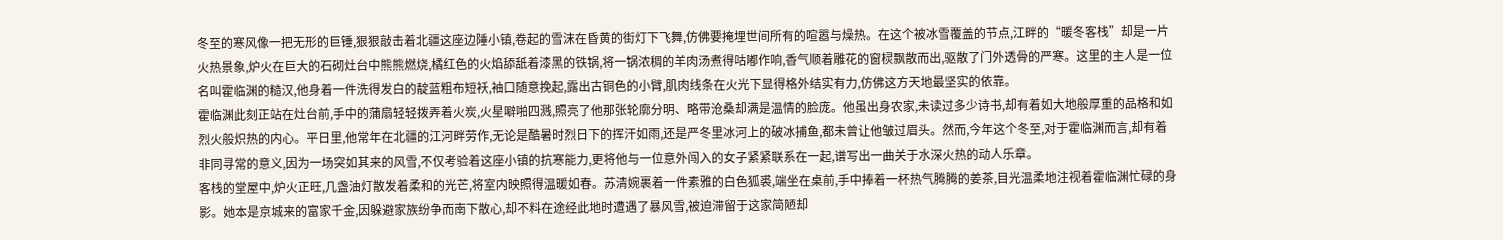冬至的寒风像一把无形的巨锤,狠狠敲击着北疆这座边陲小镇,卷起的雪沫在昏黄的街灯下飞舞,仿佛要掩埋世间所有的喧嚣与燥热。在这个被冰雪覆盖的节点,江畔的“暖冬客栈”却是一片火热景象,炉火在巨大的石砌灶台中熊熊燃烧,橘红色的火焰舔舐着漆黑的铁锅,将一锅浓稠的羊肉汤煮得咕嘟作响,香气顺着雕花的窗棂飘散而出,驱散了门外透骨的严寒。这里的主人是一位名叫霍临渊的糙汉,他身着一件洗得发白的靛蓝粗布短袄,袖口随意挽起,露出古铜色的小臂,肌肉线条在火光下显得格外结实有力,仿佛这方天地最坚实的依靠。
霍临渊此刻正站在灶台前,手中的蒲扇轻轻拨弄着火炭,火星噼啪四溅,照亮了他那张轮廓分明、略带沧桑却满是温情的脸庞。他虽出身农家,未读过多少诗书,却有着如大地般厚重的品格和如烈火般炽热的内心。平日里,他常年在北疆的江河畔劳作,无论是酷暑时烈日下的挥汗如雨,还是严冬里冰河上的破冰捕鱼,都未曾让他皱过眉头。然而,今年这个冬至,对于霍临渊而言,却有着非同寻常的意义,因为一场突如其来的风雪,不仅考验着这座小镇的抗寒能力,更将他与一位意外闯入的女子紧紧联系在一起,谱写出一曲关于水深火热的动人乐章。
客栈的堂屋中,炉火正旺,几盏油灯散发着柔和的光芒,将室内映照得温暖如春。苏清婉裹着一件素雅的白色狐裘,端坐在桌前,手中捧着一杯热气腾腾的姜茶,目光温柔地注视着霍临渊忙碌的身影。她本是京城来的富家千金,因躲避家族纷争而南下散心,却不料在途经此地时遭遇了暴风雪,被迫滞留于这家简陋却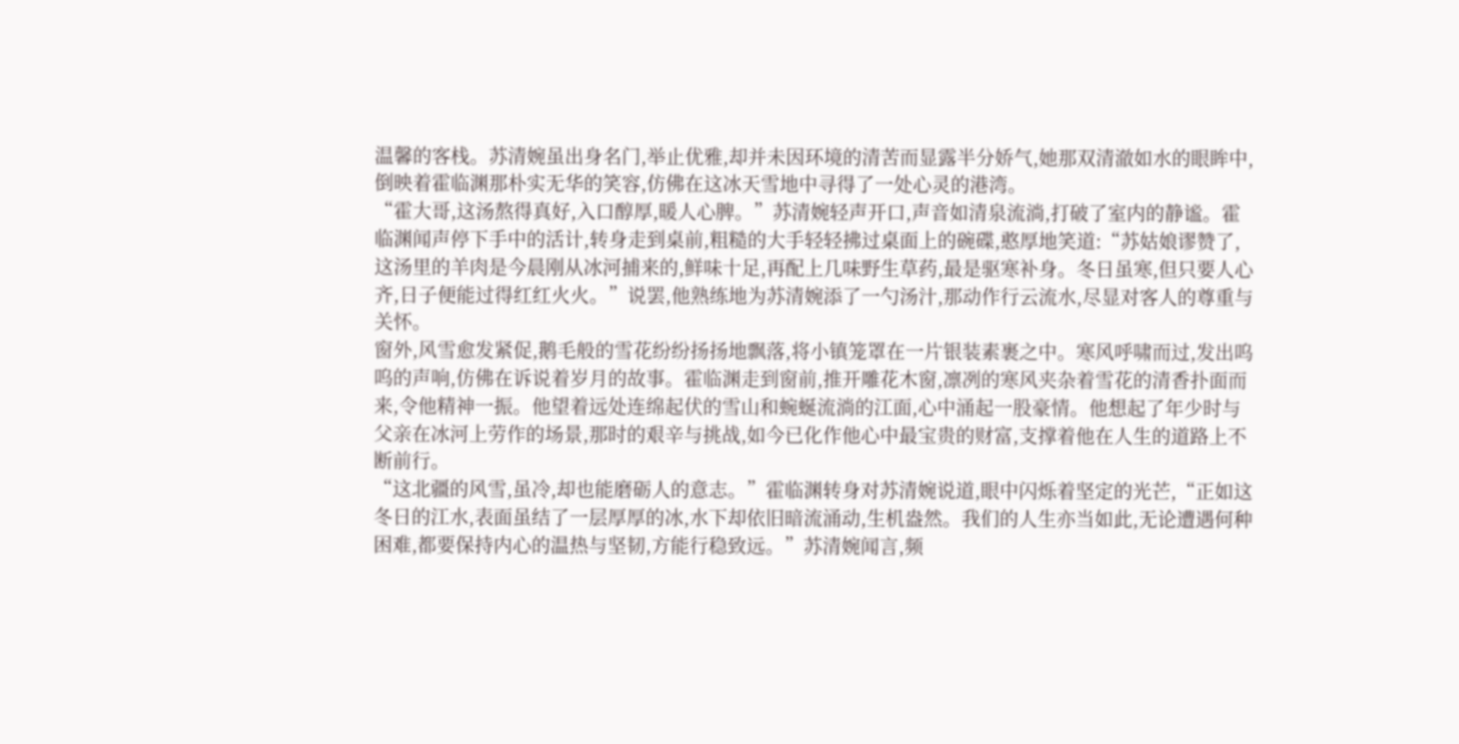温馨的客栈。苏清婉虽出身名门,举止优雅,却并未因环境的清苦而显露半分娇气,她那双清澈如水的眼眸中,倒映着霍临渊那朴实无华的笑容,仿佛在这冰天雪地中寻得了一处心灵的港湾。
“霍大哥,这汤熬得真好,入口醇厚,暖人心脾。”苏清婉轻声开口,声音如清泉流淌,打破了室内的静谧。霍临渊闻声停下手中的活计,转身走到桌前,粗糙的大手轻轻拂过桌面上的碗碟,憨厚地笑道:“苏姑娘谬赞了,这汤里的羊肉是今晨刚从冰河捕来的,鲜味十足,再配上几味野生草药,最是驱寒补身。冬日虽寒,但只要人心齐,日子便能过得红红火火。”说罢,他熟练地为苏清婉添了一勺汤汁,那动作行云流水,尽显对客人的尊重与关怀。
窗外,风雪愈发紧促,鹅毛般的雪花纷纷扬扬地飘落,将小镇笼罩在一片银装素裹之中。寒风呼啸而过,发出呜呜的声响,仿佛在诉说着岁月的故事。霍临渊走到窗前,推开雕花木窗,凛冽的寒风夹杂着雪花的清香扑面而来,令他精神一振。他望着远处连绵起伏的雪山和蜿蜒流淌的江面,心中涌起一股豪情。他想起了年少时与父亲在冰河上劳作的场景,那时的艰辛与挑战,如今已化作他心中最宝贵的财富,支撑着他在人生的道路上不断前行。
“这北疆的风雪,虽冷,却也能磨砺人的意志。”霍临渊转身对苏清婉说道,眼中闪烁着坚定的光芒,“正如这冬日的江水,表面虽结了一层厚厚的冰,水下却依旧暗流涌动,生机盎然。我们的人生亦当如此,无论遭遇何种困难,都要保持内心的温热与坚韧,方能行稳致远。”苏清婉闻言,频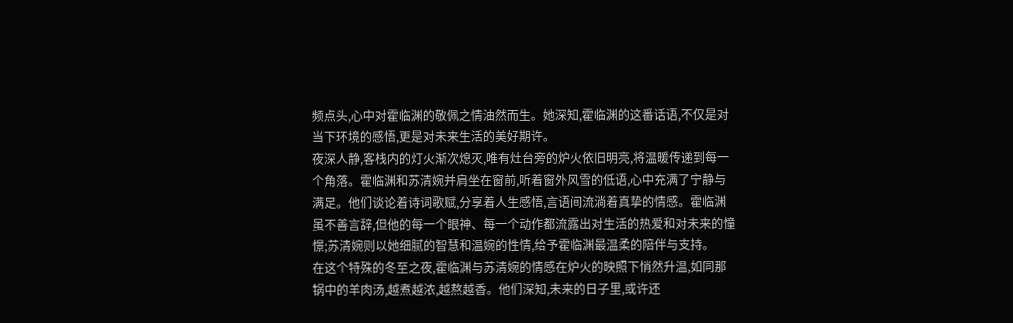频点头,心中对霍临渊的敬佩之情油然而生。她深知,霍临渊的这番话语,不仅是对当下环境的感悟,更是对未来生活的美好期许。
夜深人静,客栈内的灯火渐次熄灭,唯有灶台旁的炉火依旧明亮,将温暖传递到每一个角落。霍临渊和苏清婉并肩坐在窗前,听着窗外风雪的低语,心中充满了宁静与满足。他们谈论着诗词歌赋,分享着人生感悟,言语间流淌着真挚的情感。霍临渊虽不善言辞,但他的每一个眼神、每一个动作都流露出对生活的热爱和对未来的憧憬;苏清婉则以她细腻的智慧和温婉的性情,给予霍临渊最温柔的陪伴与支持。
在这个特殊的冬至之夜,霍临渊与苏清婉的情感在炉火的映照下悄然升温,如同那锅中的羊肉汤,越煮越浓,越熬越香。他们深知,未来的日子里,或许还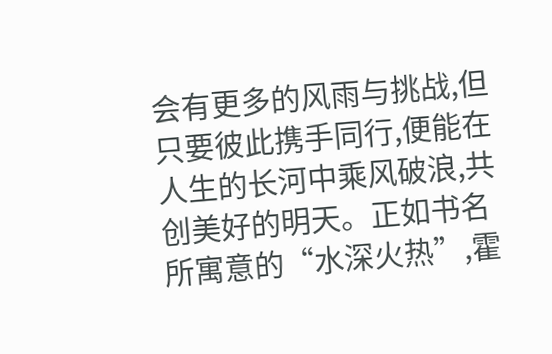会有更多的风雨与挑战,但只要彼此携手同行,便能在人生的长河中乘风破浪,共创美好的明天。正如书名所寓意的“水深火热”,霍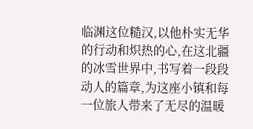临渊这位糙汉,以他朴实无华的行动和炽热的心,在这北疆的冰雪世界中,书写着一段段动人的篇章,为这座小镇和每一位旅人带来了无尽的温暖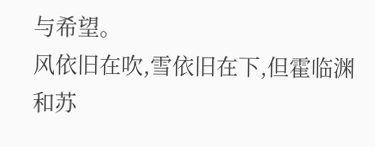与希望。
风依旧在吹,雪依旧在下,但霍临渊和苏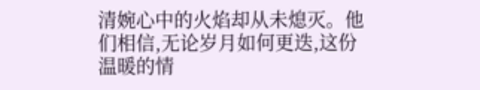清婉心中的火焰却从未熄灭。他们相信,无论岁月如何更迭,这份温暖的情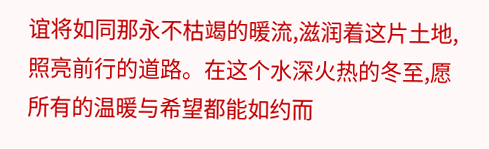谊将如同那永不枯竭的暖流,滋润着这片土地,照亮前行的道路。在这个水深火热的冬至,愿所有的温暖与希望都能如约而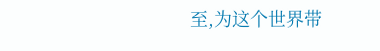至,为这个世界带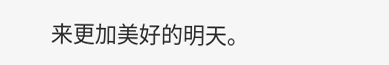来更加美好的明天。